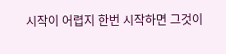시작이 어렵지 한번 시작하면 그것이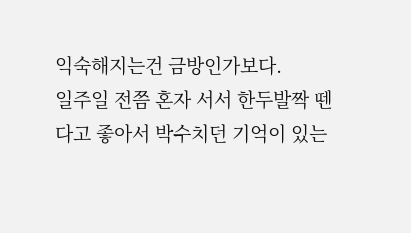익숙해지는건 금방인가보다.
일주일 전쯤 혼자 서서 한두발짝 뗀다고 좋아서 박수치던 기억이 있는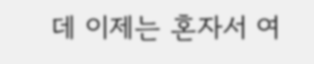데 이제는 혼자서 여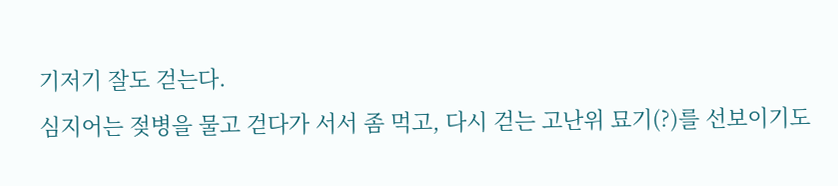기저기 잘도 걷는다.
심지어는 젖병을 물고 걷다가 서서 좀 먹고, 다시 걷는 고난위 묘기(?)를 선보이기도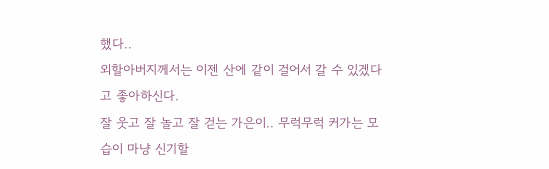했다..
외할아버지께서는 이젠 산에 같이 걸어서 갈 수 있겠다고 좋아하신다.
잘 웃고 잘 놀고 잘 걷는 가은이.. 무럭무럭 커가는 모습이 마냥 신기할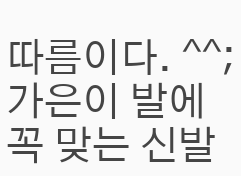따름이다. ^^;
가은이 발에 꼭 맞는 신발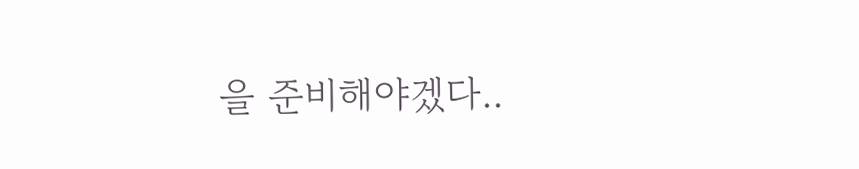을 준비해야겠다..